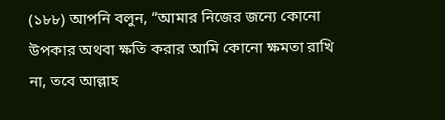(১৮৮) আপনি বলুন, “আমার নিজের জন্যে কোনো উপকার অথবা ক্ষতি করার আমি কোনো ক্ষমতা রাখি না, তবে আল্লাহ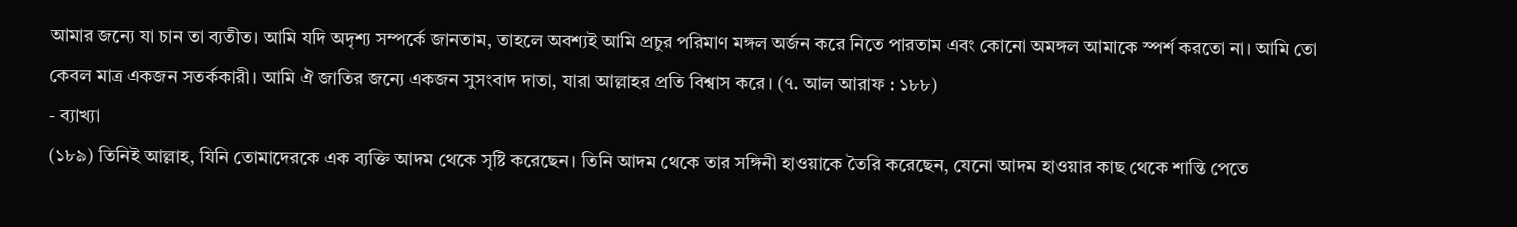আমার জন্যে যা চান তা ব্যতীত। আমি যদি অদৃশ্য সম্পর্কে জানতাম, তাহলে অবশ্যই আমি প্রচুর পরিমাণ মঙ্গল অর্জন করে নিতে পারতাম এবং কোনো অমঙ্গল আমাকে স্পর্শ করতো না। আমি তো কেবল মাত্র একজন সতর্ককারী। আমি ঐ জাতির জন্যে একজন সুসংবাদ দাতা, যারা আল্লাহর প্রতি বিশ্বাস করে। (৭. আল আরাফ : ১৮৮)
- ব্যাখ্যা
(১৮৯) তিনিই আল্লাহ, যিনি তোমাদেরকে এক ব্যক্তি আদম থেকে সৃষ্টি করেছেন। তিনি আদম থেকে তার সঙ্গিনী হাওয়াকে তৈরি করেছেন, যেনো আদম হাওয়ার কাছ থেকে শান্তি পেতে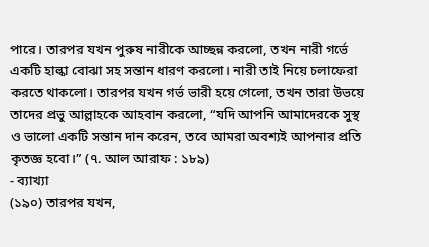পারে। তারপর যখন পুরুষ নারীকে আচ্ছন্ন করলো, তখন নারী গর্ভে একটি হাল্কা বোঝা সহ সন্তান ধারণ করলো। নারী তাই নিয়ে চলাফেরা করতে থাকলো। তারপর যখন গর্ভ ভারী হয়ে গেলো, তখন তারা উভয়ে তাদের প্রভু আল্লাহকে আহবান করলো, “যদি আপনি আমাদেরকে সুস্থ ও ভালো একটি সন্তান দান করেন, তবে আমরা অবশ্যই আপনার প্রতি কৃতজ্ঞ হবো।” (৭. আল আরাফ : ১৮৯)
- ব্যাখ্যা
(১৯০) তারপর যখন,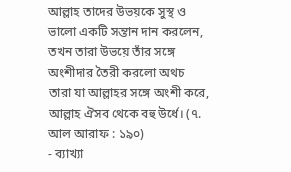আল্লাহ তাদের উভয়কে সুস্থ ও ভালো একটি সন্তান দান করলেন, তখন তারা উভয়ে তাঁর সঙ্গে অংশীদার তৈরী করলো অথচ তারা যা আল্লাহর সঙ্গে অংশী করে, আল্লাহ ঐসব থেকে বহু উর্ধে। (৭. আল আরাফ : ১৯০)
- ব্যাখ্যা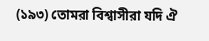(১৯৩) তোমরা বিশ্বাসীরা যদি ঐ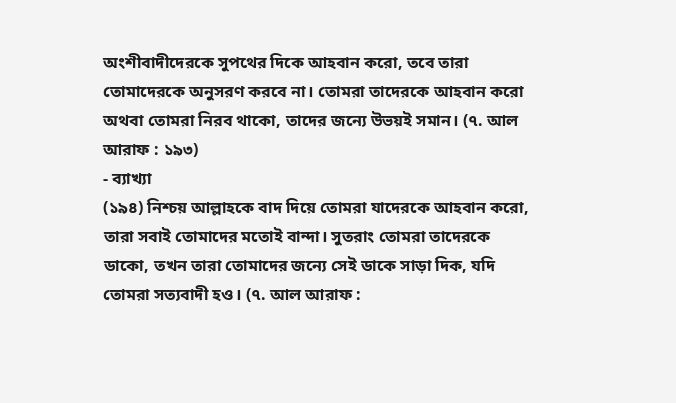অংশীবাদীদেরকে সুপথের দিকে আহবান করো, তবে তারা তোমাদেরকে অনুসরণ করবে না। তোমরা তাদেরকে আহবান করো অথবা তোমরা নিরব থাকো, তাদের জন্যে উভয়ই সমান। (৭. আল আরাফ : ১৯৩)
- ব্যাখ্যা
(১৯৪) নিশ্চয় আল্লাহকে বাদ দিয়ে তোমরা যাদেরকে আহবান করো, তারা সবাই তোমাদের মতোই বান্দা। সুতরাং তোমরা তাদেরকে ডাকো, তখন তারা তোমাদের জন্যে সেই ডাকে সাড়া দিক, যদি তোমরা সত্যবাদী হও। (৭. আল আরাফ :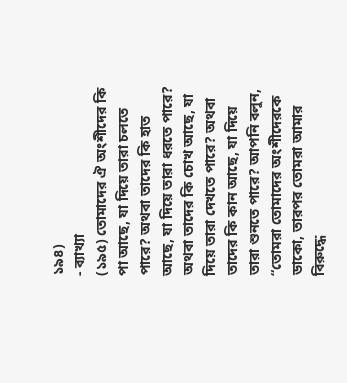১৯৪)
- ব্যাখ্যা
(১৯৫) তোমাদের ঐ অংশীদের কি পা আছে, যা দিয়ে তারা চলতে পারে? অথবা তাদের কি হাত আছে, যা দিয়ে তারা ধরতে পারে? অথবা তাদের কি চোখ আছে, যা দিয়ে তারা দেখতে পারে? অথবা তাদের কি কান আছে, যা দিয়ে তারা শুনতে পারে? আপনি বলুন, “তোমরা তোমাদের অংশীদেরকে ডাকো, তারপর তোমরা আমার বিরুদ্ধে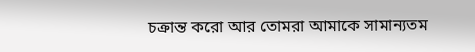চক্রান্ত করো আর তোমরা আমাকে সামান্যতম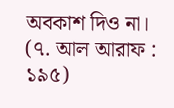অবকাশ দিও না। (৭. আল আরাফ : ১৯৫)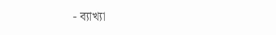- ব্যাখ্যা